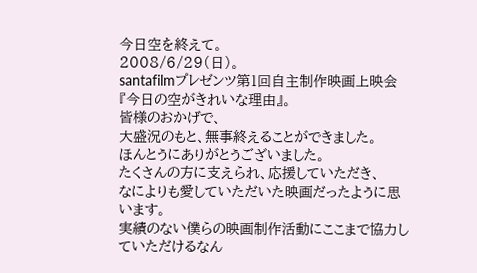今日空を終えて。
2008/6/29(日)。
santafilmプレゼンツ第1回自主制作映画上映会
『今日の空がきれいな理由』。
皆様のおかげで、
大盛況のもと、無事終えることができました。
ほんとうにありがとうございました。
たくさんの方に支えられ、応援していただき、
なによりも愛していただいた映画だったように思います。
実績のない僕らの映画制作活動にここまで協力していただけるなん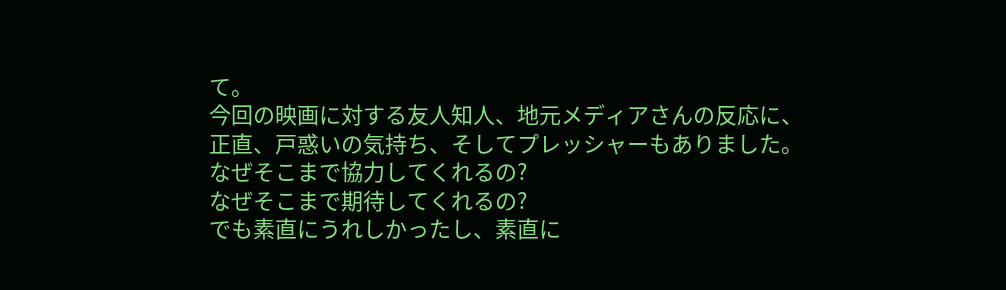て。
今回の映画に対する友人知人、地元メディアさんの反応に、
正直、戸惑いの気持ち、そしてプレッシャーもありました。
なぜそこまで協力してくれるの?
なぜそこまで期待してくれるの?
でも素直にうれしかったし、素直に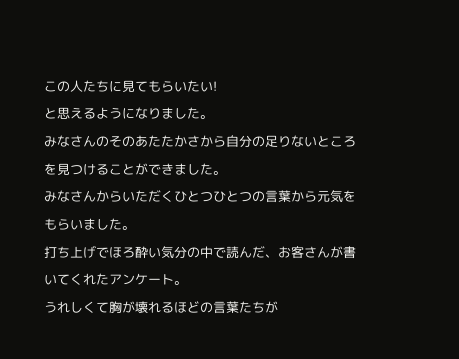この人たちに見てもらいたい!
と思えるようになりました。
みなさんのそのあたたかさから自分の足りないところを見つけることができました。
みなさんからいただくひとつひとつの言葉から元気をもらいました。
打ち上げでほろ酔い気分の中で読んだ、お客さんが書いてくれたアンケート。
うれしくて胸が壊れるほどの言葉たちが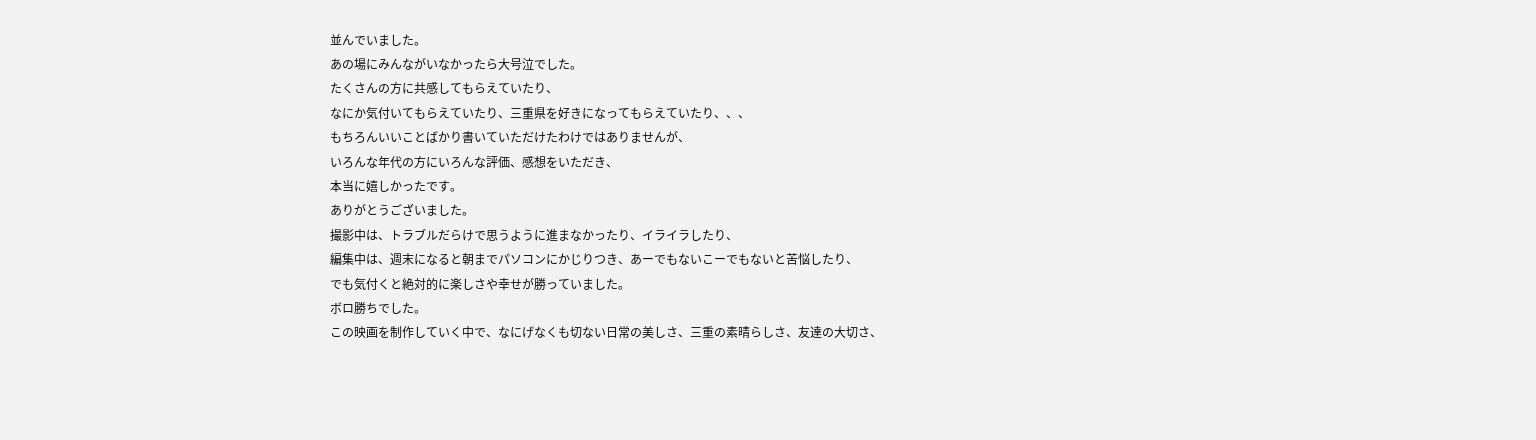並んでいました。
あの場にみんながいなかったら大号泣でした。
たくさんの方に共感してもらえていたり、
なにか気付いてもらえていたり、三重県を好きになってもらえていたり、、、
もちろんいいことばかり書いていただけたわけではありませんが、
いろんな年代の方にいろんな評価、感想をいただき、
本当に嬉しかったです。
ありがとうございました。
撮影中は、トラブルだらけで思うように進まなかったり、イライラしたり、
編集中は、週末になると朝までパソコンにかじりつき、あーでもないこーでもないと苦悩したり、
でも気付くと絶対的に楽しさや幸せが勝っていました。
ボロ勝ちでした。
この映画を制作していく中で、なにげなくも切ない日常の美しさ、三重の素晴らしさ、友達の大切さ、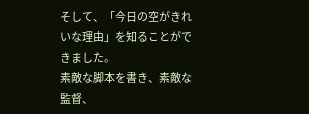そして、「今日の空がきれいな理由」を知ることができました。
素敵な脚本を書き、素敵な監督、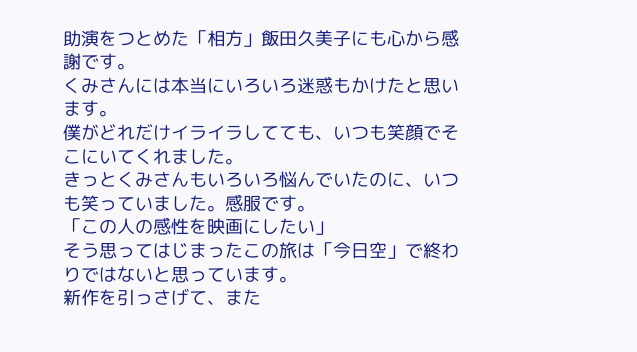助演をつとめた「相方」飯田久美子にも心から感謝です。
くみさんには本当にいろいろ迷惑もかけたと思います。
僕がどれだけイライラしてても、いつも笑顔でそこにいてくれました。
きっとくみさんもいろいろ悩んでいたのに、いつも笑っていました。感服です。
「この人の感性を映画にしたい」
そう思ってはじまったこの旅は「今日空」で終わりではないと思っています。
新作を引っさげて、また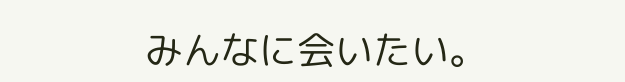みんなに会いたい。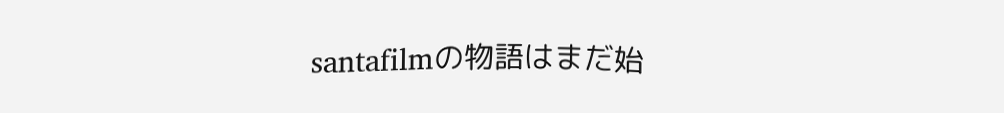santafilmの物語はまだ始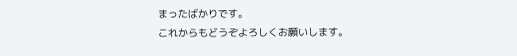まったばかりです。
これからもどうぞよろしくお願いします。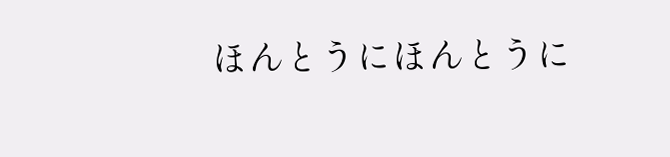ほんとうにほんとうに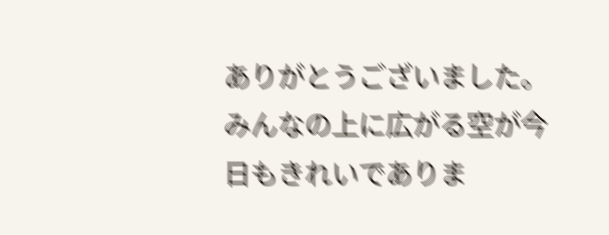ありがとうございました。
みんなの上に広がる空が今日もきれいでありま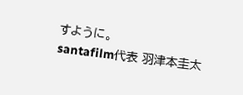すように。
santafilm代表 羽津本圭太